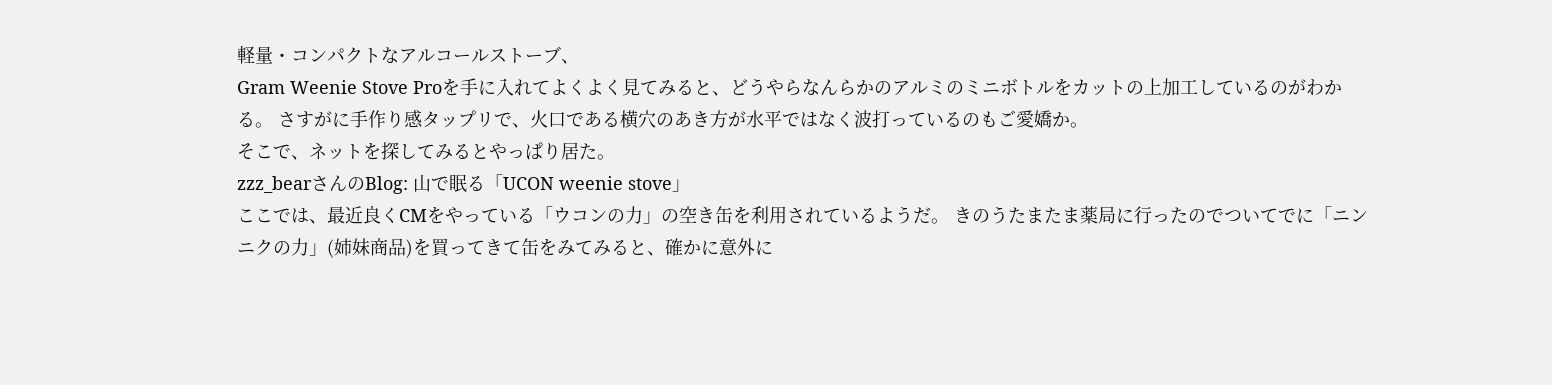軽量・コンパクトなアルコールストーブ、
Gram Weenie Stove Proを手に入れてよくよく見てみると、どうやらなんらかのアルミのミニボトルをカットの上加工しているのがわかる。 さすがに手作り感タップリで、火口である横穴のあき方が水平ではなく波打っているのもご愛嬌か。
そこで、ネットを探してみるとやっぱり居た。
zzz_bearさんのBlog: 山で眠る「UCON weenie stove」
ここでは、最近良くCMをやっている「ウコンの力」の空き缶を利用されているようだ。 きのうたまたま薬局に行ったのでついてでに「ニンニクの力」(姉妹商品)を買ってきて缶をみてみると、確かに意外に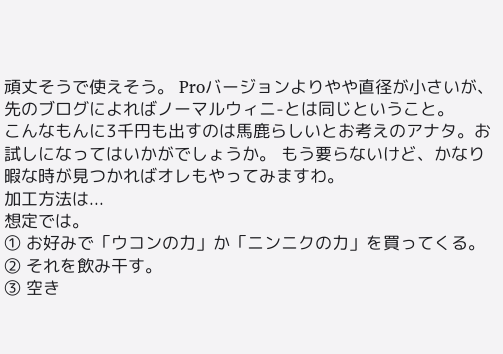頑丈そうで使えそう。 Proバージョンよりやや直径が小さいが、先のブログによればノーマルウィニ-とは同じということ。
こんなもんに3千円も出すのは馬鹿らしいとお考えのアナタ。お試しになってはいかがでしょうか。 もう要らないけど、かなり暇な時が見つかればオレもやってみますわ。
加工方法は...
想定では。
① お好みで「ウコンの力」か「ニンニクの力」を買ってくる。
② それを飲み干す。
③ 空き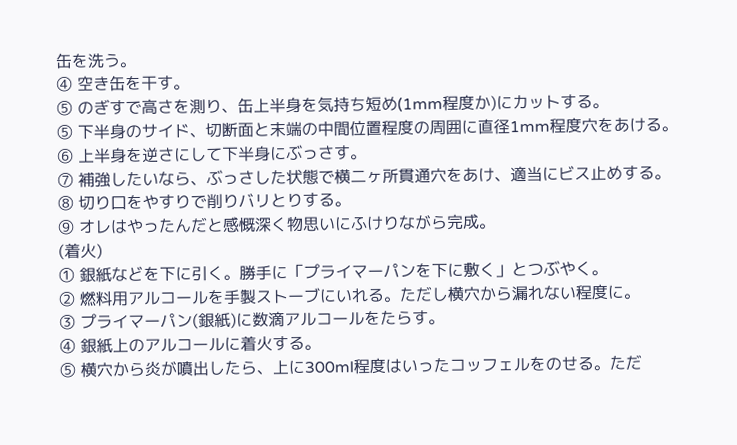缶を洗う。
④ 空き缶を干す。
⑤ のぎすで高さを測り、缶上半身を気持ち短め(1mm程度か)にカットする。
⑤ 下半身のサイド、切断面と末端の中間位置程度の周囲に直径1mm程度穴をあける。
⑥ 上半身を逆さにして下半身にぶっさす。
⑦ 補強したいなら、ぶっさした状態で横二ヶ所貫通穴をあけ、適当にビス止めする。
⑧ 切り口をやすりで削りバリとりする。
⑨ オレはやったんだと感慨深く物思いにふけりながら完成。
(着火)
① 銀紙などを下に引く。勝手に「プライマーパンを下に敷く」とつぶやく。
② 燃料用アルコールを手製ストーブにいれる。ただし横穴から漏れない程度に。
③ プライマーパン(銀紙)に数滴アルコールをたらす。
④ 銀紙上のアルコールに着火する。
⑤ 横穴から炎が噴出したら、上に300ml程度はいったコッフェルをのせる。ただ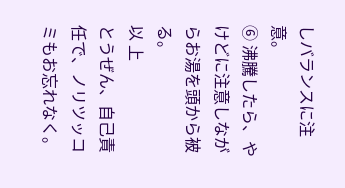しバランスに注意。
⑥ 沸騰したら、やけどに注意しながらお湯を頭から被る。
以 上
とうぜん、自己責任で、ノリツッコミもお忘れなく。